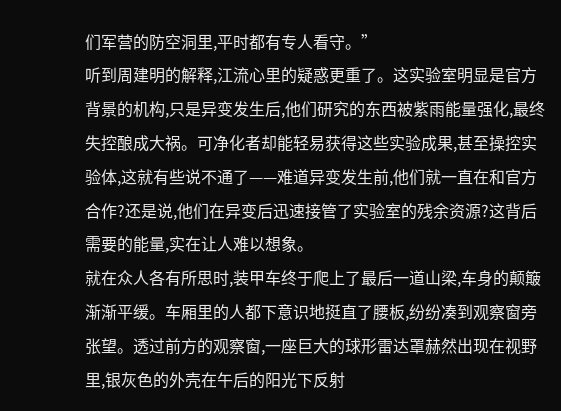们军营的防空洞里,平时都有专人看守。”
听到周建明的解释,江流心里的疑惑更重了。这实验室明显是官方背景的机构,只是异变发生后,他们研究的东西被紫雨能量强化,最终失控酿成大祸。可净化者却能轻易获得这些实验成果,甚至操控实验体,这就有些说不通了——难道异变发生前,他们就一直在和官方合作?还是说,他们在异变后迅速接管了实验室的残余资源?这背后需要的能量,实在让人难以想象。
就在众人各有所思时,装甲车终于爬上了最后一道山梁,车身的颠簸渐渐平缓。车厢里的人都下意识地挺直了腰板,纷纷凑到观察窗旁张望。透过前方的观察窗,一座巨大的球形雷达罩赫然出现在视野里,银灰色的外壳在午后的阳光下反射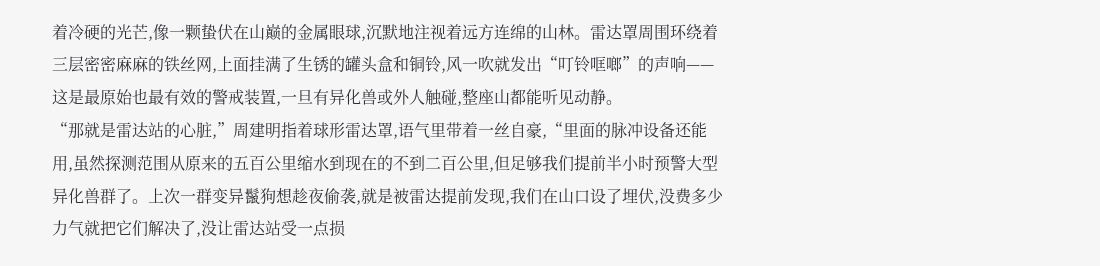着冷硬的光芒,像一颗蛰伏在山巅的金属眼球,沉默地注视着远方连绵的山林。雷达罩周围环绕着三层密密麻麻的铁丝网,上面挂满了生锈的罐头盒和铜铃,风一吹就发出“叮铃哐啷”的声响——这是最原始也最有效的警戒装置,一旦有异化兽或外人触碰,整座山都能听见动静。
“那就是雷达站的心脏,”周建明指着球形雷达罩,语气里带着一丝自豪,“里面的脉冲设备还能用,虽然探测范围从原来的五百公里缩水到现在的不到二百公里,但足够我们提前半小时预警大型异化兽群了。上次一群变异鬣狗想趁夜偷袭,就是被雷达提前发现,我们在山口设了埋伏,没费多少力气就把它们解决了,没让雷达站受一点损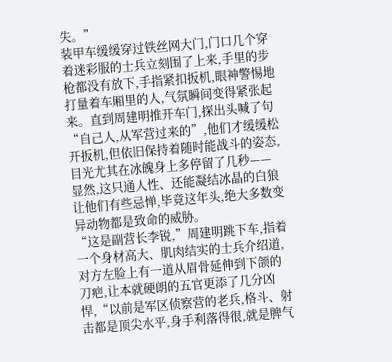失。”
装甲车缓缓穿过铁丝网大门,门口几个穿着迷彩服的士兵立刻围了上来,手里的步枪都没有放下,手指紧扣扳机,眼神警惕地打量着车厢里的人,气氛瞬间变得紧张起来。直到周建明推开车门,探出头喊了句“自己人,从军营过来的”,他们才缓缓松开扳机,但依旧保持着随时能战斗的姿态,目光尤其在冰魄身上多停留了几秒——显然,这只通人性、还能凝结冰晶的白狼让他们有些忌惮,毕竟这年头,绝大多数变异动物都是致命的威胁。
“这是副营长李锐,”周建明跳下车,指着一个身材高大、肌肉结实的士兵介绍道,对方左脸上有一道从眉骨延伸到下颌的刀疤,让本就硬朗的五官更添了几分凶悍,“以前是军区侦察营的老兵,格斗、射击都是顶尖水平,身手利落得很,就是脾气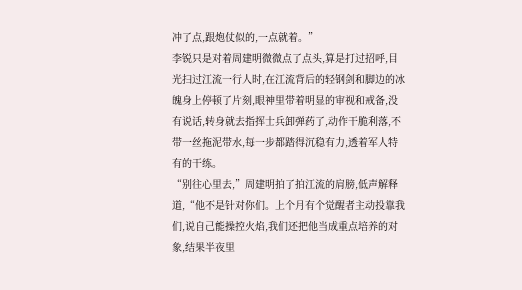冲了点,跟炮仗似的,一点就着。”
李锐只是对着周建明微微点了点头,算是打过招呼,目光扫过江流一行人时,在江流背后的轻钢剑和脚边的冰魄身上停顿了片刻,眼神里带着明显的审视和戒备,没有说话,转身就去指挥士兵卸弹药了,动作干脆利落,不带一丝拖泥带水,每一步都踏得沉稳有力,透着军人特有的干练。
“别往心里去,”周建明拍了拍江流的肩膀,低声解释道,“他不是针对你们。上个月有个觉醒者主动投靠我们,说自己能操控火焰,我们还把他当成重点培养的对象,结果半夜里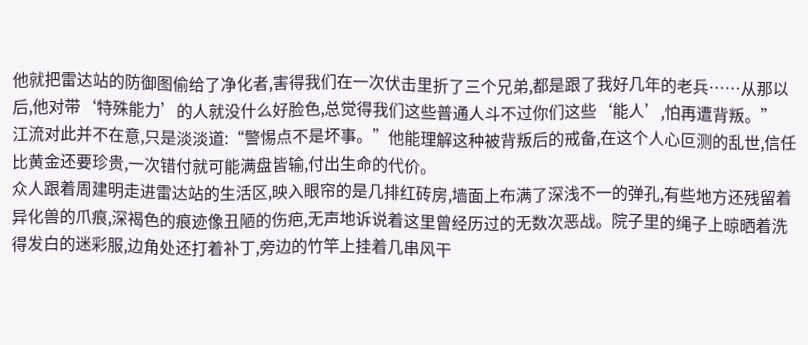他就把雷达站的防御图偷给了净化者,害得我们在一次伏击里折了三个兄弟,都是跟了我好几年的老兵……从那以后,他对带‘特殊能力’的人就没什么好脸色,总觉得我们这些普通人斗不过你们这些‘能人’,怕再遭背叛。”
江流对此并不在意,只是淡淡道:“警惕点不是坏事。”他能理解这种被背叛后的戒备,在这个人心叵测的乱世,信任比黄金还要珍贵,一次错付就可能满盘皆输,付出生命的代价。
众人跟着周建明走进雷达站的生活区,映入眼帘的是几排红砖房,墙面上布满了深浅不一的弹孔,有些地方还残留着异化兽的爪痕,深褐色的痕迹像丑陋的伤疤,无声地诉说着这里曾经历过的无数次恶战。院子里的绳子上晾晒着洗得发白的迷彩服,边角处还打着补丁,旁边的竹竿上挂着几串风干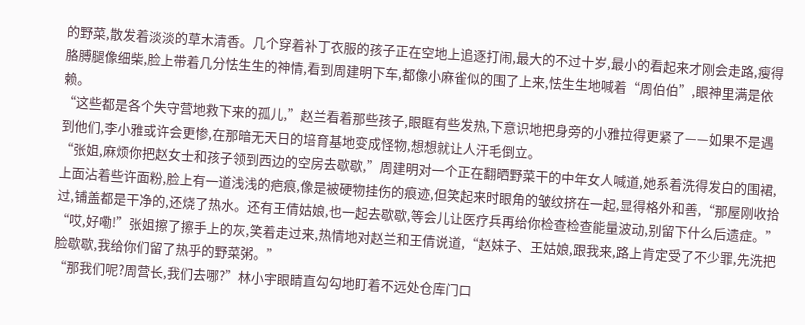的野菜,散发着淡淡的草木清香。几个穿着补丁衣服的孩子正在空地上追逐打闹,最大的不过十岁,最小的看起来才刚会走路,瘦得胳膊腿像细柴,脸上带着几分怯生生的神情,看到周建明下车,都像小麻雀似的围了上来,怯生生地喊着“周伯伯”,眼神里满是依赖。
“这些都是各个失守营地救下来的孤儿,”赵兰看着那些孩子,眼眶有些发热,下意识地把身旁的小雅拉得更紧了——如果不是遇到他们,李小雅或许会更惨,在那暗无天日的培育基地变成怪物,想想就让人汗毛倒立。
“张姐,麻烦你把赵女士和孩子领到西边的空房去歇歇,”周建明对一个正在翻晒野菜干的中年女人喊道,她系着洗得发白的围裙,上面沾着些许面粉,脸上有一道浅浅的疤痕,像是被硬物挂伤的痕迹,但笑起来时眼角的皱纹挤在一起,显得格外和善,“那屋刚收拾过,铺盖都是干净的,还烧了热水。还有王倩姑娘,也一起去歇歇,等会儿让医疗兵再给你检查检查能量波动,别留下什么后遗症。”
“哎,好嘞!”张姐擦了擦手上的灰,笑着走过来,热情地对赵兰和王倩说道,“赵妹子、王姑娘,跟我来,路上肯定受了不少罪,先洗把脸歇歇,我给你们留了热乎的野菜粥。”
“那我们呢?周营长,我们去哪?”林小宇眼睛直勾勾地盯着不远处仓库门口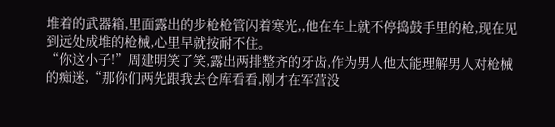堆着的武器箱,里面露出的步枪枪管闪着寒光,,他在车上就不停捣鼓手里的枪,现在见到远处成堆的枪械,心里早就按耐不住。
“你这小子!”周建明笑了笑,露出两排整齐的牙齿,作为男人他太能理解男人对枪械的痴迷,“那你们两先跟我去仓库看看,刚才在军营没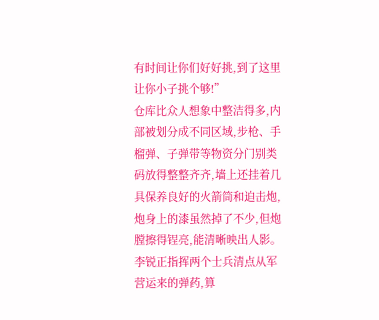有时间让你们好好挑,到了这里让你小子挑个够!”
仓库比众人想象中整洁得多,内部被划分成不同区域,步枪、手榴弹、子弹带等物资分门别类码放得整整齐齐,墙上还挂着几具保养良好的火箭筒和迫击炮,炮身上的漆虽然掉了不少,但炮膛擦得锃亮,能清晰映出人影。李锐正指挥两个士兵清点从军营运来的弹药,算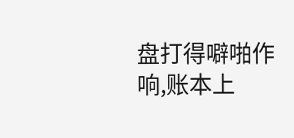盘打得噼啪作响,账本上